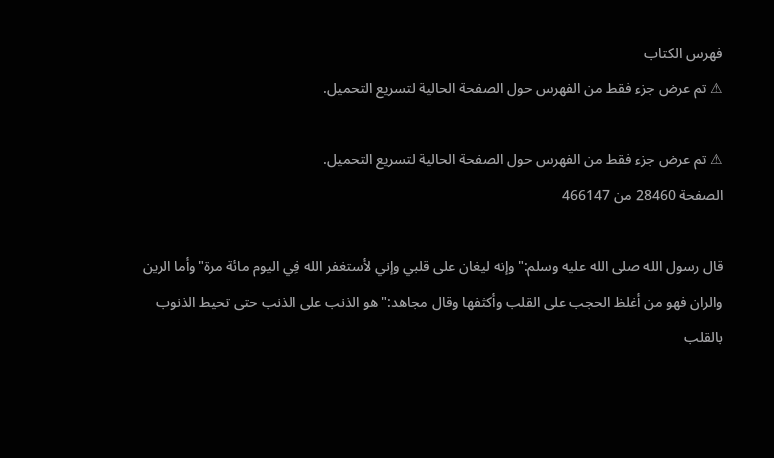فهرس الكتاب
⚠ تم عرض جزء فقط من الفهرس حول الصفحة الحالية لتسريع التحميل.

⚠ تم عرض جزء فقط من الفهرس حول الصفحة الحالية لتسريع التحميل.
الصفحة 28460 من 466147

قال رسول الله صلى الله عليه وسلم:"وإنه ليغان على قلبي وإني لأستغفر الله فِي اليوم مائة مرة"وأما الرين والران فهو من أغلظ الحجب على القلب وأكثفها وقال مجاهد:"هو الذنب على الذنب حتى تحيط الذنوب بالقلب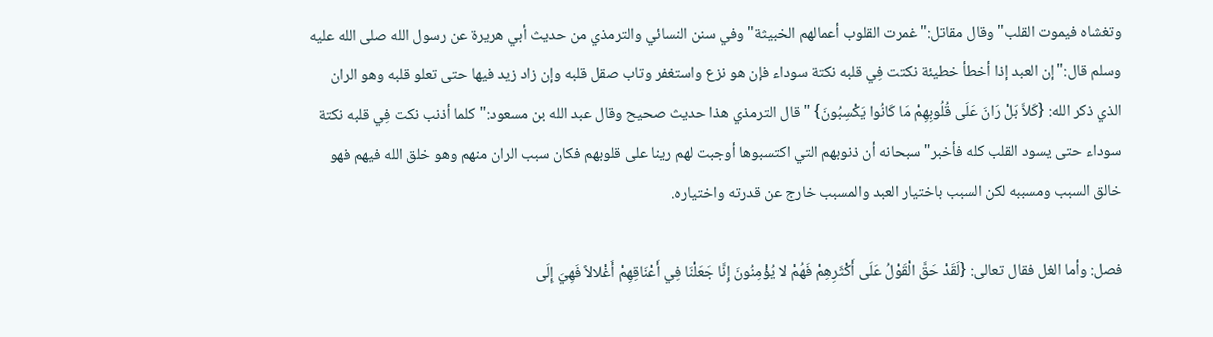وتغشاه فيموت القلب"وقال مقاتل:"غمرت القلوب أعمالهم الخبيثة"وفي سنن النسائي والترمذي من حديث أبي هريرة عن رسول الله صلى الله عليه وسلم قال:"إن العبد إذا أخطأ خطيئة نكتت فِي قلبه نكتة سوداء فإن هو نزع واستغفر وتاب صقل قلبه وإن زاد زيد فيها حتى تعلو قلبه وهو الران الذي ذكر الله: {كَلاَّ بَلْ رَانَ عَلَى قُلُوبِهِمْ مَا كَانُوا يَكْسِبُونَ} "قال الترمذي هذا حديث صحيح وقال عبد الله بن مسعود:"كلما أذنب نكت فِي قلبه نكتة سوداء حتى يسود القلب كله فأخبر"سبحانه أن ذنوبهم التي اكتسبوها أوجبت لهم رينا على قلوبهم فكان سبب الران منهم وهو خلق الله فيهم فهو خالق السبب ومسببه لكن السبب باختيار العبد والمسبب خارج عن قدرته واختياره.

فصل: وأما الغل فقال تعالى: {لَقَدْ حَقَّ الْقَوْلُ عَلَى أَكْثَرِهِمْ فَهُمْ لا يُؤْمِنُونَ إِنَّا جَعَلْنَا فِي أَعْنَاقِهِمْ أَغْلالاً فَهِيَ إِلَى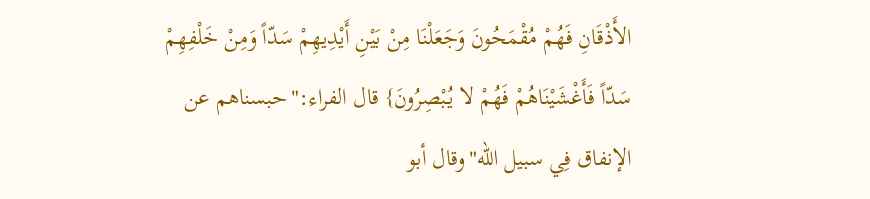الأَذْقَانِ فَهُمْ مُقْمَحُونَ وَجَعَلْنَا مِنْ بَيْنِ أَيْدِيهِمْ سَدّاً وَمِنْ خَلْفِهِمْ سَدّاً فَأَغْشَيْنَاهُمْ فَهُمْ لا يُبْصِرُونَ} قال الفراء:"حبسناهم عن الإنفاق فِي سبيل الله"وقال أبو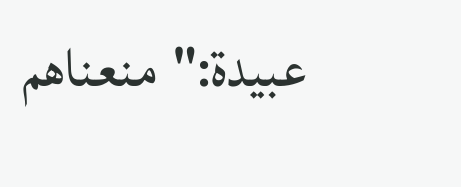عبيدة:"منعناهم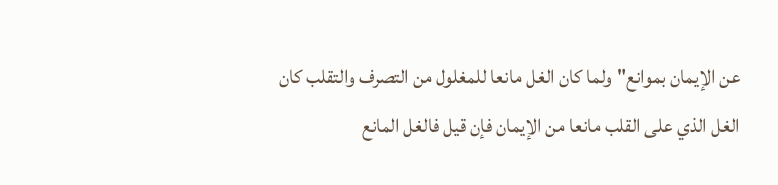عن الإيمان بموانع"ولما كان الغل مانعا للمغلول من التصرف والتقلب كان الغل الذي على القلب مانعا من الإيمان فإن قيل فالغل المانع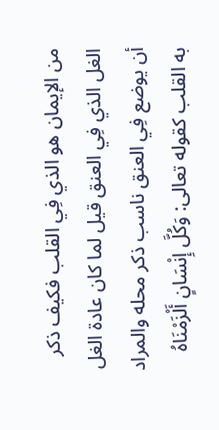من الإيمان هو الذي فِي القلب فكيف ذكر الغل الذي فِي العنق قيل لما كان عادة الغل أن يوضع فِي العنق ناسب ذكر محله والمراد به القلب كقوله تعالى: وَكُلَّ إِنْسَانٍ أَلْزَمْنَاهُ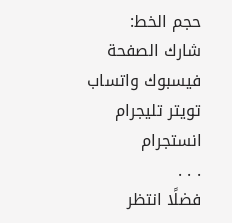حجم الخط:
شارك الصفحة
فيسبوك واتساب تويتر تليجرام انستجرام
. . .
فضلًا انتظر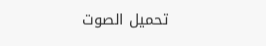تحميل الصوت